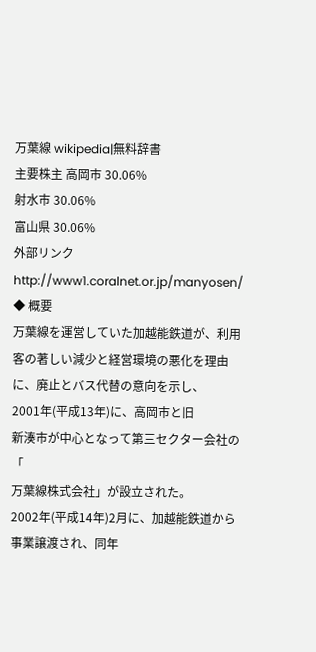万葉線 wikipedia|無料辞書
主要株主 高岡市 30.06%
射水市 30.06%
富山県 30.06%
外部リンク http://www1.coralnet.or.jp/manyosen/
◆ 概要
万葉線を運営していた加越能鉄道が、利用客の著しい減少と経営環境の悪化を理由に、廃止とバス代替の意向を示し、
2001年(平成13年)に、高岡市と旧
新湊市が中心となって第三セクター会社の「
万葉線株式会社」が設立された。
2002年(平成14年)2月に、加越能鉄道から事業譲渡され、同年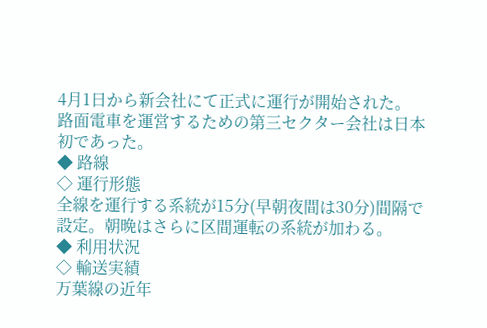4月1日から新会社にて正式に運行が開始された。路面電車を運営するための第三セクター会社は日本初であった。
◆ 路線
◇ 運行形態
全線を運行する系統が15分(早朝夜間は30分)間隔で設定。朝晩はさらに区間運転の系統が加わる。
◆ 利用状況
◇ 輸送実績
万葉線の近年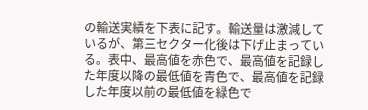の輸送実績を下表に記す。輸送量は激減しているが、第三セクター化後は下げ止まっている。表中、最高値を赤色で、最高値を記録した年度以降の最低値を青色で、最高値を記録した年度以前の最低値を緑色で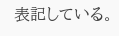表記している。